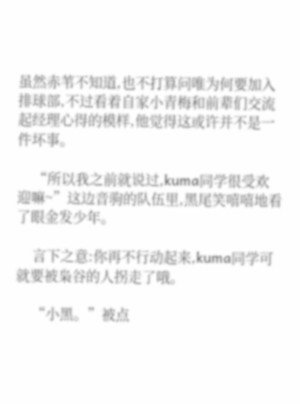虽然赤苇不知道,也不打算问唯为何要加入排球部,不过看着自家小青梅和前辈们交流起经理心得的模样,他觉得这或许并不是一件坏事。

    “所以我之前就说过,kuma同学很受欢迎嘛~”这边音驹的队伍里,黑尾笑嘻嘻地看了眼金发少年。

    言下之意:你再不行动起来,kuma同学可就要被枭谷的人拐走了哦。

    “小黑。”被点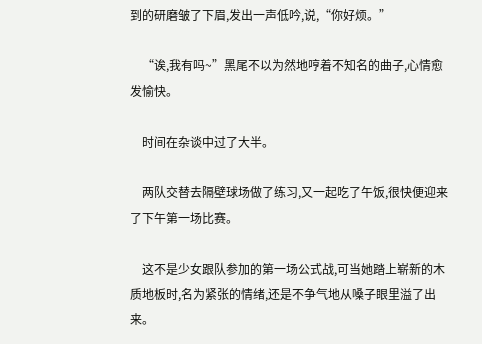到的研磨皱了下眉,发出一声低吟,说,“你好烦。”

    “诶,我有吗~”黑尾不以为然地哼着不知名的曲子,心情愈发愉快。

    时间在杂谈中过了大半。

    两队交替去隔壁球场做了练习,又一起吃了午饭,很快便迎来了下午第一场比赛。

    这不是少女跟队参加的第一场公式战,可当她踏上崭新的木质地板时,名为紧张的情绪,还是不争气地从嗓子眼里溢了出来。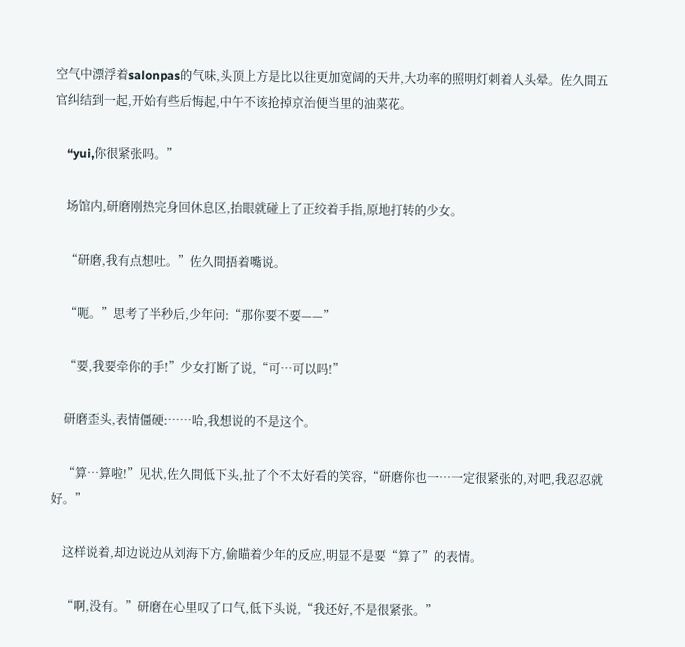空气中漂浮着salonpas的气味,头顶上方是比以往更加宽阔的天井,大功率的照明灯刺着人头晕。佐久間五官纠结到一起,开始有些后悔起,中午不该抢掉京治便当里的油菜花。

    “yui,你很紧张吗。”

    场馆内,研磨刚热完身回休息区,抬眼就碰上了正绞着手指,原地打转的少女。

    “研磨,我有点想吐。”佐久間捂着嘴说。

    “呃。”思考了半秒后,少年问:“那你要不要——”

    “要,我要牵你的手!”少女打断了说,“可…可以吗!”

    研磨歪头,表情僵硬:……哈,我想说的不是这个。

    “算…算啦!”见状,佐久間低下头,扯了个不太好看的笑容,“研磨你也一…一定很紧张的,对吧,我忍忍就好。”

    这样说着,却边说边从刘海下方,偷瞄着少年的反应,明显不是要“算了”的表情。

    “啊,没有。”研磨在心里叹了口气,低下头说,“我还好,不是很紧张。”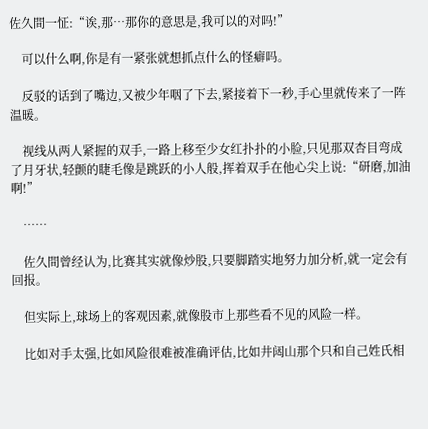佐久間一怔:“诶,那…那你的意思是,我可以的对吗!”

    可以什么啊,你是有一紧张就想抓点什么的怪癖吗。

    反驳的话到了嘴边,又被少年咽了下去,紧接着下一秒,手心里就传来了一阵温暖。

    视线从两人紧握的双手,一路上移至少女红扑扑的小脸,只见那双杏目弯成了月牙状,轻颤的睫毛像是跳跃的小人般,挥着双手在他心尖上说:“研磨,加油啊!”

    ……

    佐久間曾经认为,比赛其实就像炒股,只要脚踏实地努力加分析,就一定会有回报。

    但实际上,球场上的客观因素,就像股市上那些看不见的风险一样。

    比如对手太强,比如风险很难被准确评估,比如井闼山那个只和自己姓氏相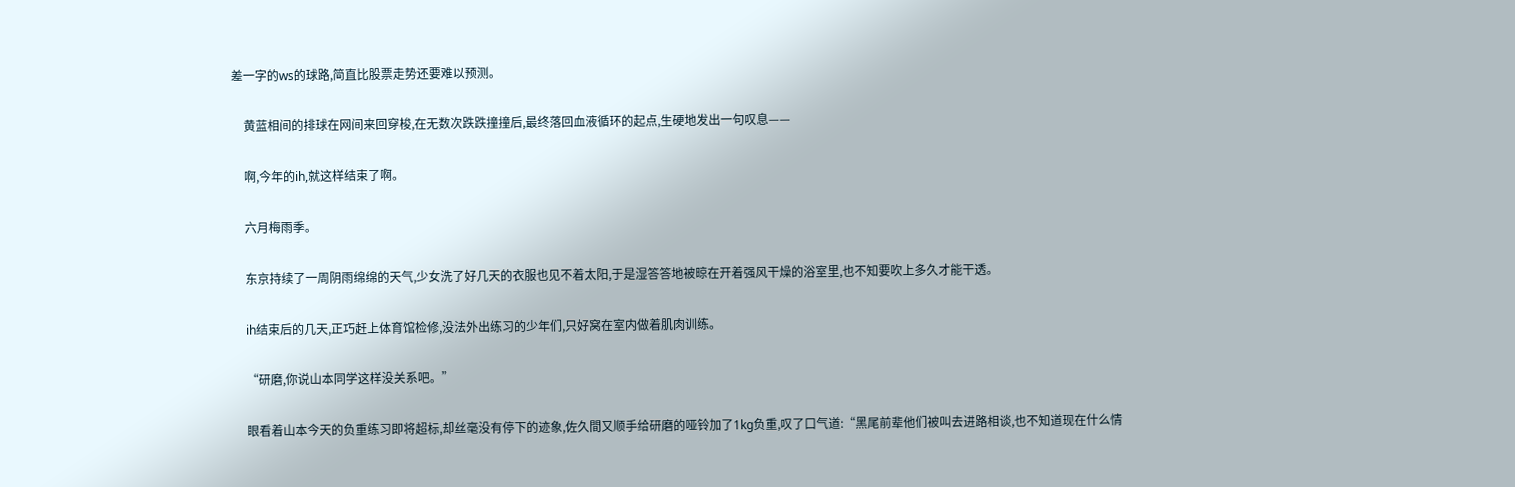差一字的ws的球路,简直比股票走势还要难以预测。

    黄蓝相间的排球在网间来回穿梭,在无数次跌跌撞撞后,最终落回血液循环的起点,生硬地发出一句叹息——

    啊,今年的ih,就这样结束了啊。

    六月梅雨季。

    东京持续了一周阴雨绵绵的天气,少女洗了好几天的衣服也见不着太阳,于是湿答答地被晾在开着强风干燥的浴室里,也不知要吹上多久才能干透。

    ih结束后的几天,正巧赶上体育馆检修,没法外出练习的少年们,只好窝在室内做着肌肉训练。

    “研磨,你说山本同学这样没关系吧。”

    眼看着山本今天的负重练习即将超标,却丝毫没有停下的迹象,佐久間又顺手给研磨的哑铃加了1kg负重,叹了口气道:“黑尾前辈他们被叫去进路相谈,也不知道现在什么情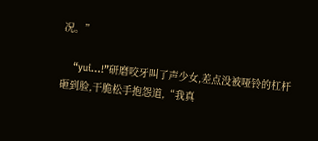况。”

    “yui…!”研磨咬牙叫了声少女,差点没被哑铃的杠杆砸到脸,干脆松手抱怨道,“我真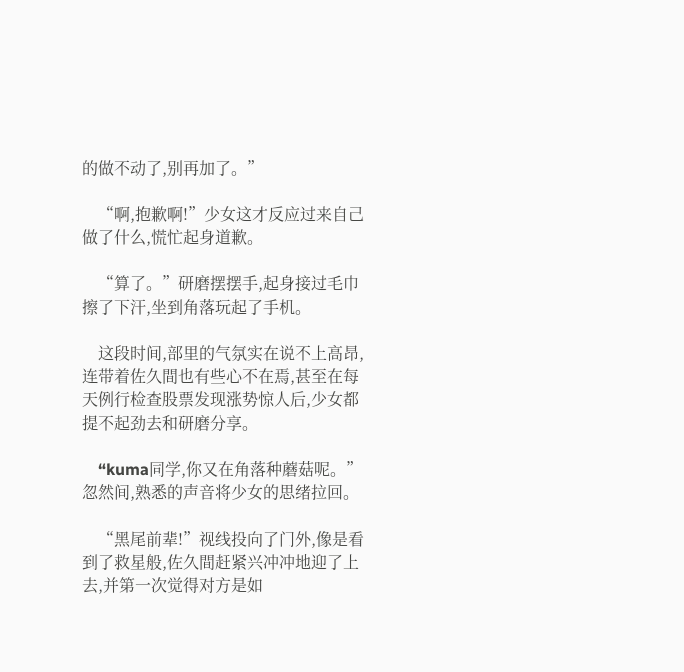的做不动了,别再加了。”

    “啊,抱歉啊!”少女这才反应过来自己做了什么,慌忙起身道歉。

    “算了。”研磨摆摆手,起身接过毛巾擦了下汗,坐到角落玩起了手机。

    这段时间,部里的气氛实在说不上高昂,连带着佐久間也有些心不在焉,甚至在每天例行检查股票发现涨势惊人后,少女都提不起劲去和研磨分享。

    “kuma同学,你又在角落种蘑菇呢。”忽然间,熟悉的声音将少女的思绪拉回。

    “黑尾前辈!”视线投向了门外,像是看到了救星般,佐久間赶紧兴冲冲地迎了上去,并第一次觉得对方是如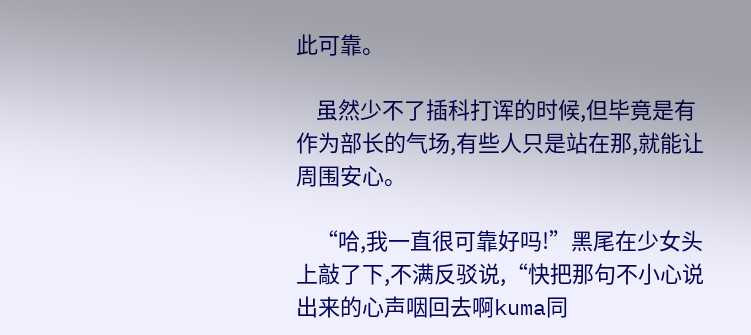此可靠。

    虽然少不了插科打诨的时候,但毕竟是有作为部长的气场,有些人只是站在那,就能让周围安心。

    “哈,我一直很可靠好吗!”黑尾在少女头上敲了下,不满反驳说,“快把那句不小心说出来的心声咽回去啊kuma同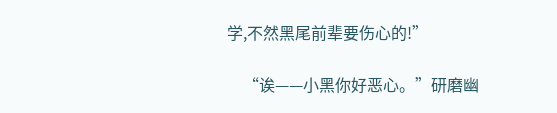学,不然黑尾前辈要伤心的!”

    “诶——小黑你好恶心。”研磨幽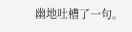幽地吐槽了一句。